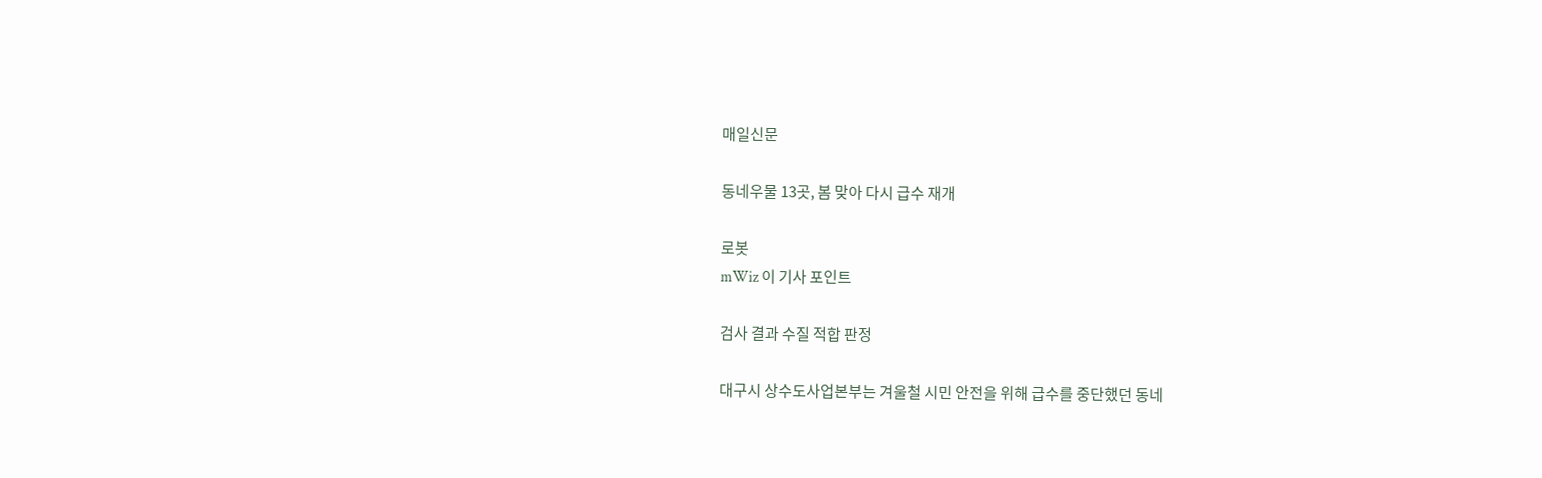매일신문

동네우물 13곳, 봄 맞아 다시 급수 재개

로봇
mWiz 이 기사 포인트

검사 결과 수질 적합 판정

대구시 상수도사업본부는 겨울철 시민 안전을 위해 급수를 중단했던 동네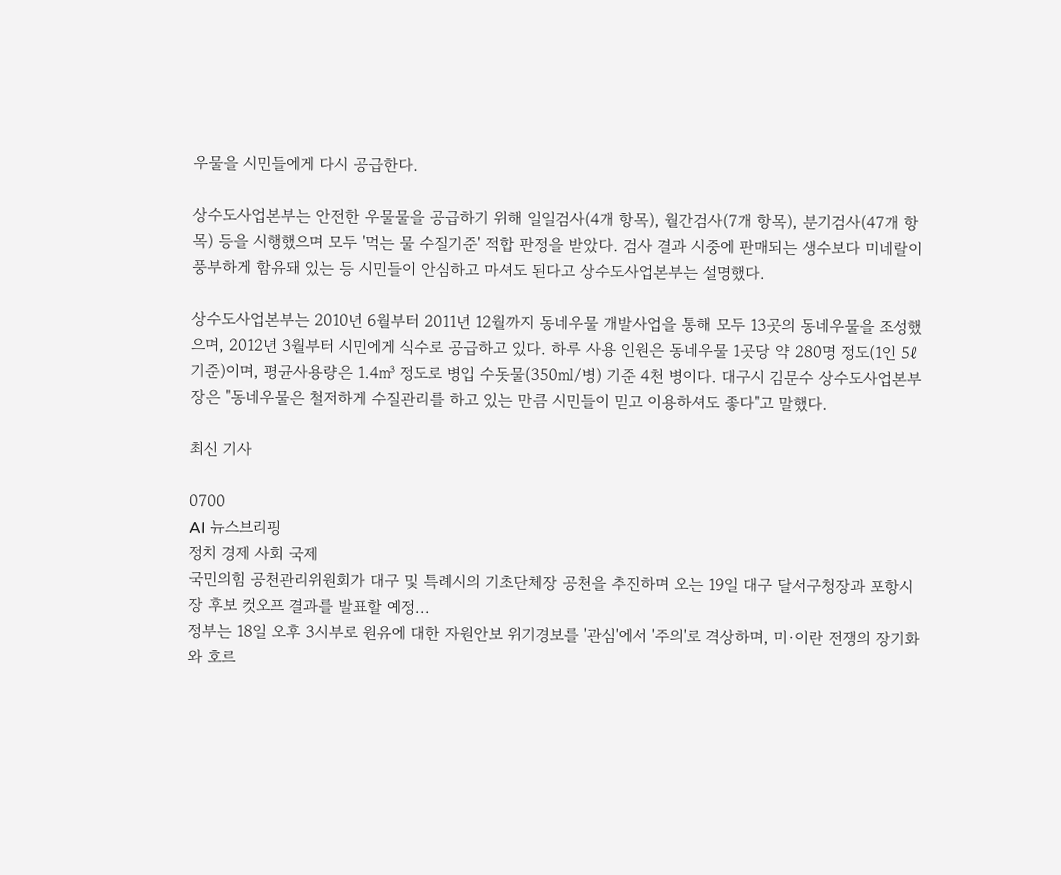우물을 시민들에게 다시 공급한다.

상수도사업본부는 안전한 우물물을 공급하기 위해 일일검사(4개 항목), 월간검사(7개 항목), 분기검사(47개 항목) 등을 시행했으며 모두 '먹는 물 수질기준' 적합 판정을 받았다. 검사 결과 시중에 판매되는 생수보다 미네랄이 풍부하게 함유돼 있는 등 시민들이 안심하고 마셔도 된다고 상수도사업본부는 설명했다.

상수도사업본부는 2010년 6월부터 2011년 12월까지 동네우물 개발사업을 통해 모두 13곳의 동네우물을 조성했으며, 2012년 3월부터 시민에게 식수로 공급하고 있다. 하루 사용 인원은 동네우물 1곳당 약 280명 정도(1인 5ℓ 기준)이며, 평균사용량은 1.4㎥ 정도로 병입 수돗물(350㎖/병) 기준 4천 병이다. 대구시 김문수 상수도사업본부장은 "동네우물은 철저하게 수질관리를 하고 있는 만큼 시민들이 믿고 이용하셔도 좋다"고 말했다.

최신 기사

0700
AI 뉴스브리핑
정치 경제 사회 국제
국민의힘 공천관리위원회가 대구 및 특례시의 기초단체장 공천을 추진하며 오는 19일 대구 달서구청장과 포항시장 후보 컷오프 결과를 발표할 예정...
정부는 18일 오후 3시부로 원유에 대한 자원안보 위기경보를 '관심'에서 '주의'로 격상하며, 미·이란 전쟁의 장기화와 호르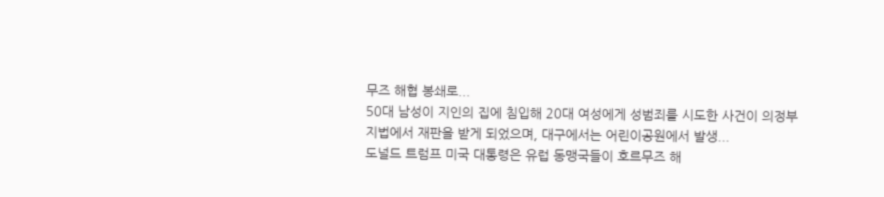무즈 해협 봉쇄로...
50대 남성이 지인의 집에 침입해 20대 여성에게 성범죄를 시도한 사건이 의정부지법에서 재판을 받게 되었으며, 대구에서는 어린이공원에서 발생...
도널드 트럼프 미국 대통령은 유럽 동맹국들이 호르무즈 해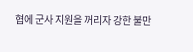협에 군사 지원을 꺼리자 강한 불만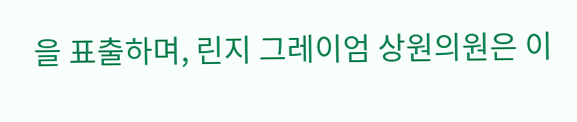을 표출하며, 린지 그레이엄 상원의원은 이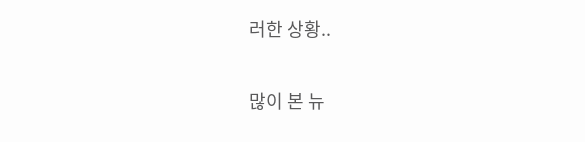러한 상황..

많이 본 뉴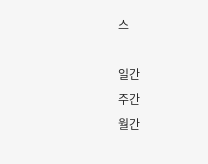스

일간
주간
월간